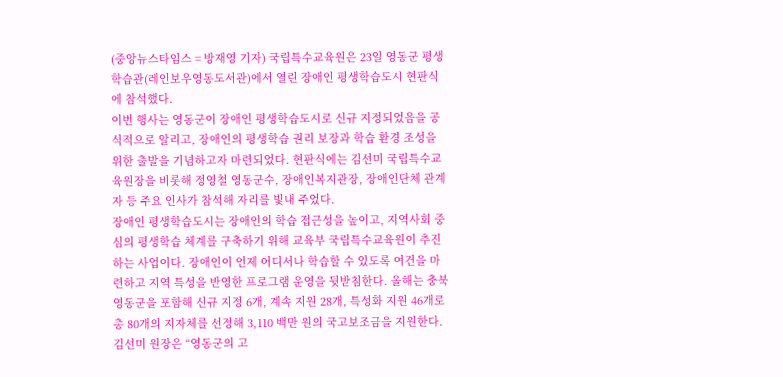(중앙뉴스타임스 = 방재영 기자) 국립특수교육원은 23일 영동군 평생학습관(레인보우영동도서관)에서 열린 장애인 평생학습도시 현판식에 참석했다.
이번 행사는 영동군이 장애인 평생학습도시로 신규 지정되었음을 공식적으로 알리고, 장애인의 평생학습 권리 보장과 학습 환경 조성을 위한 출발을 기념하고자 마련되었다. 현판식에는 김선미 국립특수교육원장을 비롯해 정영철 영동군수, 장애인복지관장, 장애인단체 관계자 등 주요 인사가 참석해 자리를 빛내 주었다.
장애인 평생학습도시는 장애인의 학습 접근성을 높이고, 지역사회 중심의 평생학습 체계를 구축하기 위해 교육부 국립특수교육원이 추진하는 사업이다. 장애인이 언제 어디서나 학습할 수 있도록 여건을 마련하고 지역 특성을 반영한 프로그램 운영을 뒷받침한다. 올해는 충북 영동군을 포함해 신규 지정 6개, 계속 지원 28개, 특성화 지원 46개로 총 80개의 지자체를 선정해 3,110 백만 원의 국고보조금을 지원한다.
김선미 원장은 “영동군의 고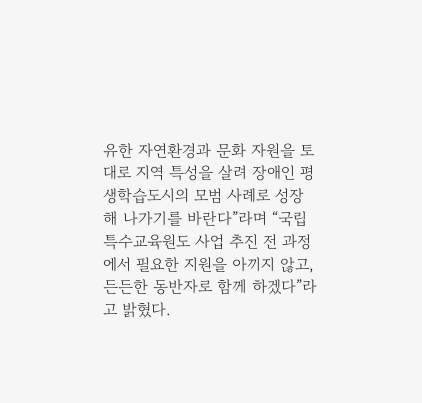유한 자연환경과 문화 자원을 토대로 지역 특성을 살려 장애인 평생학습도시의 모범 사례로 성장해 나가기를 바란다”라며 “국립특수교육원도 사업 추진 전 과정에서 필요한 지원을 아끼지 않고, 든든한 동반자로 함께 하겠다”라고 밝혔다.